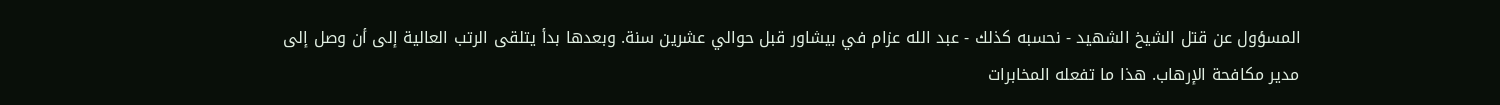المسؤول عن قتل الشيخ الشهيد - نحسبه كذلك - عبد الله عزام في بيشاور قبل حوالي عشرين سنة. وبعدها بدأ يتلقى الرتب العالية إلى أن وصل إلى مدير مكافحة الإرهاب. هذا ما تفعله المخابرات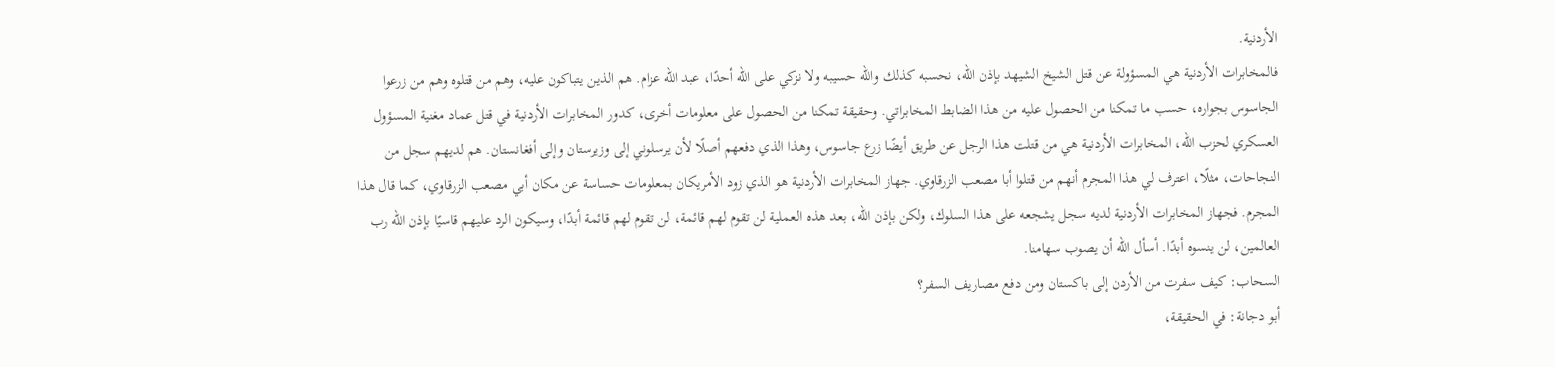الأردنية.
فالمخابرات الأردنية هي المسؤولة عن قتل الشيخ الشيهد بإذن الله، نحسبه كذلك والله حسيبه ولا نزكي على الله أحدًا، عبد الله عزام. هم الذين يتباكون عليه، وهم من قتلوه وهم من زرعوا الجاسوس بجواره، حسب ما تمكنا من الحصول عليه من هذا الضابط المخابراتي. وحقيقة تمكنا من الحصول على معلومات أخرى، كدور المخابرات الأردنية في قتل عماد مغنية المسؤول العسكري لحزب الله، المخابرات الأردنية هي من قتلت هذا الرجل عن طريق أيضًا زرع جاسوس، وهذا الذي دفعهم أصلًا لأن يرسلوني إلى وزيرستان وإلى أفغانستان. هم لديهم سجل من النجاحات، مثلًا، اعترف لي هذا المجرم أنهم من قتلوا أبا مصعب الزرقاوي. جهاز المخابرات الأردنية هو الذي زود الأمريكان بمعلومات حساسة عن مكان أبي مصعب الزرقاوي، كما قال هذا المجرم. فجهاز المخابرات الأردنية لديه سجل يشجعه على هذا السلوك، ولكن بإذن الله، بعد هذه العملية لن تقوم لهم قائمة، لن تقوم لهم قائمة أبدًا، وسيكون الرد عليهم قاسيًا بإذن الله رب العالمين، لن ينسوه أبدًا. أسأل الله أن يصوب سهامنا.
السحاب: كيف سفرت من الأردن إلى باكستان ومن دفع مصاريف السفر؟
أبو دجانة: في الحقيقة،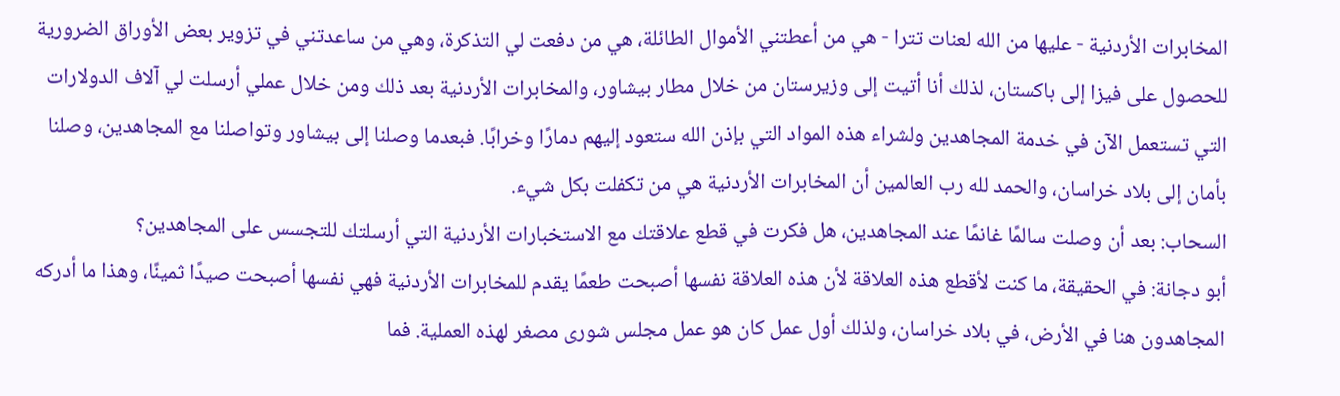المخابرات الأردنية - عليها من الله لعنات تترا - هي من أعطتني الأموال الطائلة، هي من دفعت لي التذكرة، وهي من ساعدتني في تزوير بعض الأوراق الضرورية للحصول على فيزا إلى باكستان، لذلك أنا أتيت إلى وزيرستان من خلال مطار بيشاور، والمخابرات الأردنية بعد ذلك ومن خلال عملي أرسلت لي آلاف الدولارات التي تستعمل الآن في خدمة المجاهدين ولشراء هذه المواد التي بإذن الله ستعود إليهم دمارًا وخرابًا. فبعدما وصلنا إلى بيشاور وتواصلنا مع المجاهدين، وصلنا بأمان إلى بلاد خراسان، والحمد لله رب العالمين أن المخابرات الأردنية هي من تكفلت بكل شيء.
السحاب: بعد أن وصلت سالمًا غانمًا عند المجاهدين، هل فكرت في قطع علاقتك مع الاستخبارات الأردنية التي أرسلتك للتجسس على المجاهدين؟
أبو دجانة: في الحقيقة، ما كنت لأقطع هذه العلاقة لأن هذه العلاقة نفسها أصبحت طعمًا يقدم للمخابرات الأردنية فهي نفسها أصبحت صيدًا ثمينًا، وهذا ما أدركه المجاهدون هنا في الأرض، في بلاد خراسان، ولذلك أول عمل كان هو عمل مجلس شورى مصغر لهذه العملية. فما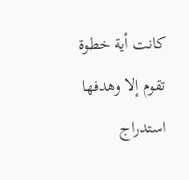كانت أية خطوة تقوم إلا وهدفها استدراج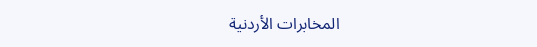المخابرات الأردنية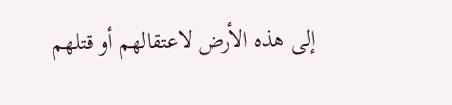إلى هذه الأرض لاعتقالهم أو قتلهم